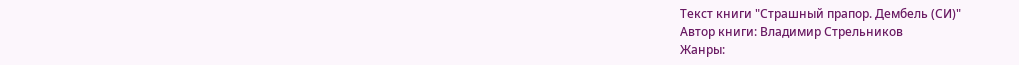Текст книги "Страшный прапор. Дембель (СИ)"
Автор книги: Владимир Стрельников
Жанры: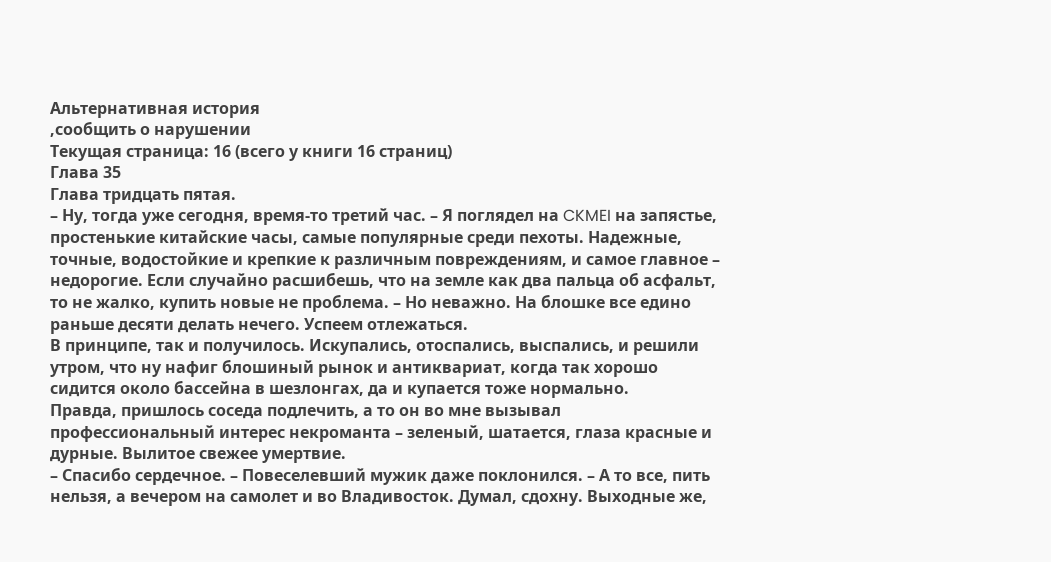Альтернативная история
,сообщить о нарушении
Текущая страница: 16 (всего у книги 16 страниц)
Глава 35
Глава тридцать пятая.
– Ну, тогда уже сегодня, время-то третий час. – Я поглядел на CKMEI на запястье, простенькие китайские часы, самые популярные среди пехоты. Надежные, точные, водостойкие и крепкие к различным повреждениям, и самое главное – недорогие. Если случайно расшибешь, что на земле как два пальца об асфальт, то не жалко, купить новые не проблема. – Но неважно. На блошке все едино раньше десяти делать нечего. Успеем отлежаться.
В принципе, так и получилось. Искупались, отоспались, выспались, и решили утром, что ну нафиг блошиный рынок и антиквариат, когда так хорошо сидится около бассейна в шезлонгах, да и купается тоже нормально.
Правда, пришлось соседа подлечить, а то он во мне вызывал профессиональный интерес некроманта – зеленый, шатается, глаза красные и дурные. Вылитое свежее умертвие.
– Спасибо сердечное. – Повеселевший мужик даже поклонился. – А то все, пить нельзя, а вечером на самолет и во Владивосток. Думал, сдохну. Выходные же,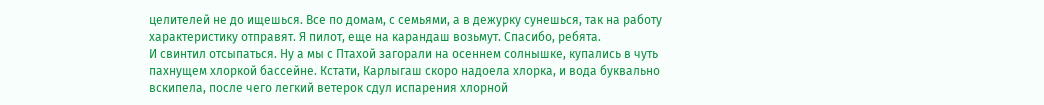целителей не до ищешься. Все по домам, с семьями, а в дежурку сунешься, так на работу характеристику отправят. Я пилот, еще на карандаш возьмут. Спасибо, ребята.
И свинтил отсыпаться. Ну а мы с Птахой загорали на осеннем солнышке, купались в чуть пахнущем хлоркой бассейне. Кстати, Карлыгаш скоро надоела хлорка, и вода буквально вскипела, после чего легкий ветерок сдул испарения хлорной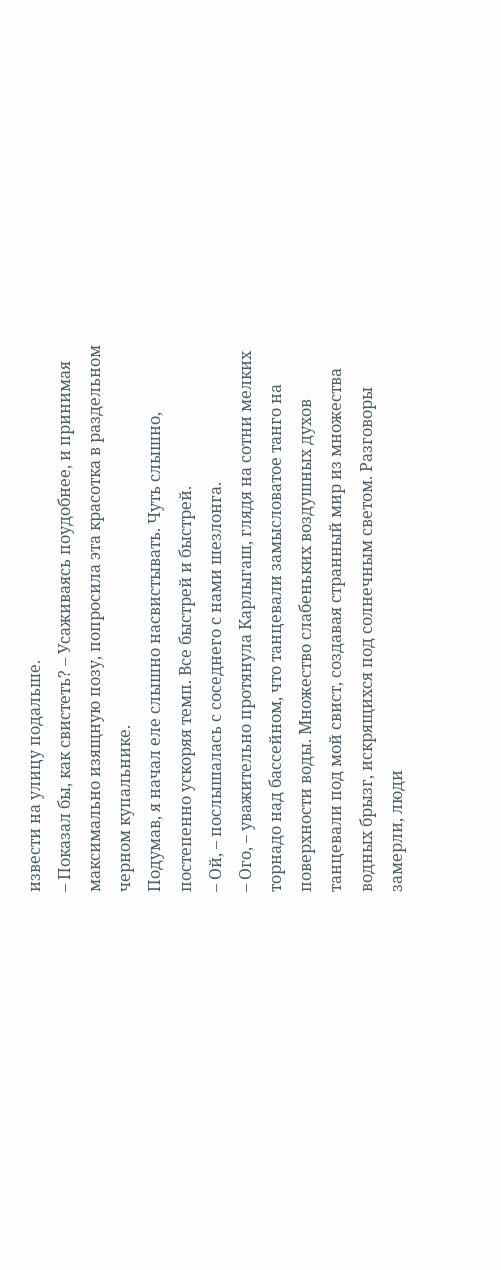извести на улицу подальше.
– Показал бы, как свистеть? – Усаживаясь поудобнее, и принимая максимально изящную позу, попросила эта красотка в раздельном черном купальнике.
Подумав, я начал еле слышно насвистывать. Чуть слышно, постепенно ускоряя темп. Все быстрей и быстрей.
– Ой, – послышалась с соседнего с нами шезлонга.
– Ого, – уважительно протянула Карлыгаш, глядя на сотни мелких торнадо над бассейном, что танцевали замысловатое танго на поверхности воды. Множество слабеньких воздушных духов танцевали под мой свист, создавая странный мир из множества водных брызг, искрящихся под солнечным светом. Разговоры замерли, люди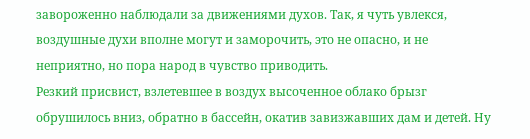завороженно наблюдали за движениями духов. Так, я чуть увлекся, воздушные духи вполне могут и заморочить, это не опасно, и не неприятно, но пора народ в чувство приводить.
Резкий присвист, взлетевшее в воздух высоченное облако брызг обрушилось вниз, обратно в бассейн, окатив завизжавших дам и детей. Ну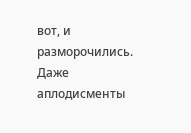вот, и разморочились. Даже аплодисменты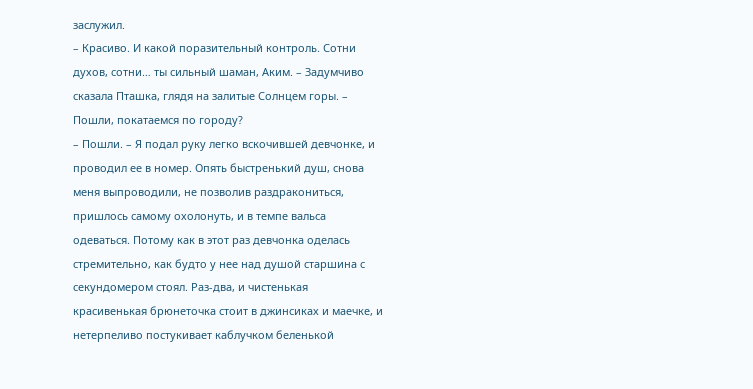заслужил.
– Красиво. И какой поразительный контроль. Сотни духов, сотни… ты сильный шаман, Аким. – Задумчиво сказала Пташка, глядя на залитые Солнцем горы. – Пошли, покатаемся по городу?
– Пошли. – Я подал руку легко вскочившей девчонке, и проводил ее в номер. Опять быстренький душ, снова меня выпроводили, не позволив раздракониться, пришлось самому охолонуть, и в темпе вальса одеваться. Потому как в этот раз девчонка оделась стремительно, как будто у нее над душой старшина с секундомером стоял. Раз-два, и чистенькая красивенькая брюнеточка стоит в джинсиках и маечке, и нетерпеливо постукивает каблучком беленькой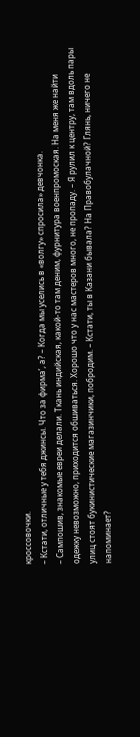кроссовочки.
– Кстати, отличные у тебя джинсы. Что за фирма’, а? – Когда мы уселись в «волгу» спросила» девчонка.
– Сампошив, знакомые евреи делали. Ткань индийская, какой-то там деним, фурнитура военпромоская. На меня же найти одежку невозможно, приходится обшиваться. Хорошо что у нас мастеров много, не пропаду. – Я рулил к центру, там вдоль пары улиц стоят букинистические магазинчики, побродим. – Кстати, ты в Казани бывала? На Правобулачной? Глянь, ничего не напоминает?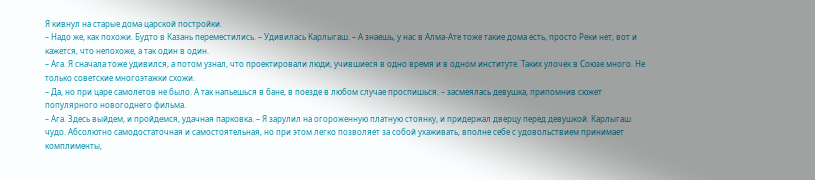Я кивнул на старые дома царской постройки.
– Надо же, как похожи. Будто в Казань переместились. – Удивилась Карлыгаш. – А знаешь, у нас в Алма-Ате тоже такие дома есть, просто Реки нет, вот и кажется, что непохоже, а так один в один.
– Ага. Я сначала тоже удивился, а потом узнал, что проектировали люди, учившиеся в одно время и в одном институте. Таких улочек в Союзе много. Не только советские многоэтажки схожи.
– Да, но при царе самолетов не было. А так напьешься в бане, в поезде в любом случае проспишься. – засмеялась девушка, припомнив сюжет популярного новогоднего фильма.
– Ага. Здесь выйдем, и пройдемся, удачная парковка. – Я зарулил на огороженную платную стоянку, и придержал дверцу перед девушкой. Карлыгаш чудо. Абсолютно самодостаточная и самостоятельная, но при этом легко позволяет за собой ухаживать, вполне себе с удовольствием принимает комплименты,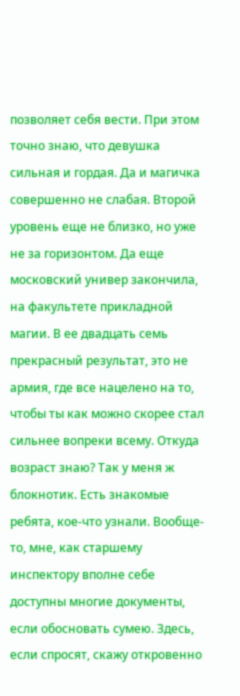позволяет себя вести. При этом точно знаю, что девушка сильная и гордая. Да и магичка совершенно не слабая. Второй уровень еще не близко, но уже не за горизонтом. Да еще московский универ закончила, на факультете прикладной магии. В ее двадцать семь прекрасный результат, это не армия, где все нацелено на то, чтобы ты как можно скорее стал сильнее вопреки всему. Откуда возраст знаю? Так у меня ж блокнотик. Есть знакомые ребята, кое-что узнали. Вообще-то, мне, как старшему инспектору вполне себе доступны многие документы, если обосновать сумею. Здесь, если спросят, скажу откровенно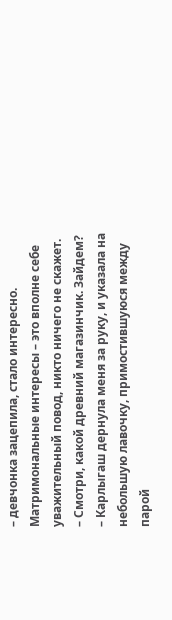– девчонка зацепила, стало интересно. Матримональные интересы – это вполне себе уважительный повод, никто ничего не скажет.
– Смотри, какой древний магазинчик. Зайдем? – Карлыгаш дернула меня за руку, и указала на небольшую лавочку, примостившуюся между парой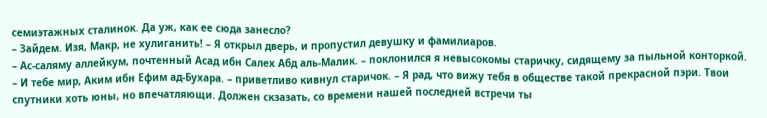семиэтажных сталинок. Да уж, как ее сюда занесло?
– Зайдем. Изя, Макр, не хулиганить! – Я открыл дверь, и пропустил девушку и фамилиаров.
– Ас-саляму аллейкум, почтенный Асад ибн Салех Абд аль-Малик. – поклонился я невысокомы старичку, сидящему за пыльной конторкой.
– И тебе мир, Аким ибн Ефим ад-Бухара. – приветливо кивнул старичок. – Я рад, что вижу тебя в обществе такой прекрасной пэри. Твои спутники хоть юны, но впечатляющи. Должен скзазать, со времени нашей последней встречи ты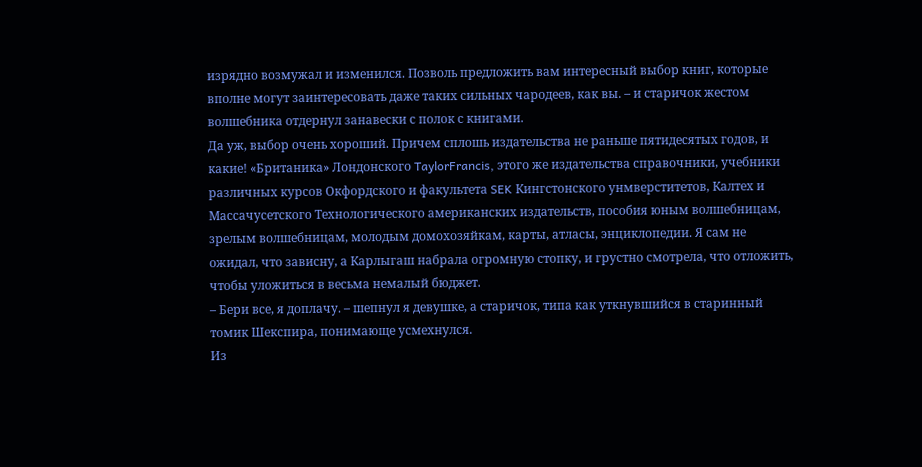изрядно возмужал и изменился. Позволь предложить вам интересный выбор книг, которые вполне могут заинтересовать даже таких сильных чародеев, как вы. – и старичок жестом волшебника отдернул занавески с полок с книгами.
Да уж, выбор очень хороший. Причем сплошь издательства не раньше пятидесятых годов, и какие! «Британика» Лондонского TaylorFrancis, этого же издательства справочники, учебники различных курсов Окфордского и факультета SEK Кингстонского унмверститетов, Калтех и Массачусетского Технологического американских издательств, пособия юным волшебницам, зрелым волшебницам, молодым домохозяйкам, карты, атласы, энциклопедии. Я сам не ожидал, что зависну, а Карлыгаш набрала огромную стопку, и грустно смотрела, что отложить, чтобы уложиться в весьма немалый бюджет.
– Бери все, я доплачу. – шепнул я девушке, а старичок, типа как уткнувшийся в старинный томик Шекспира, понимающе усмехнулся.
Из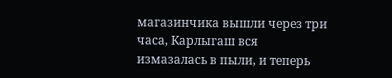магазинчика вышли через три часа, Карлыгаш вся измазалась в пыли, и теперь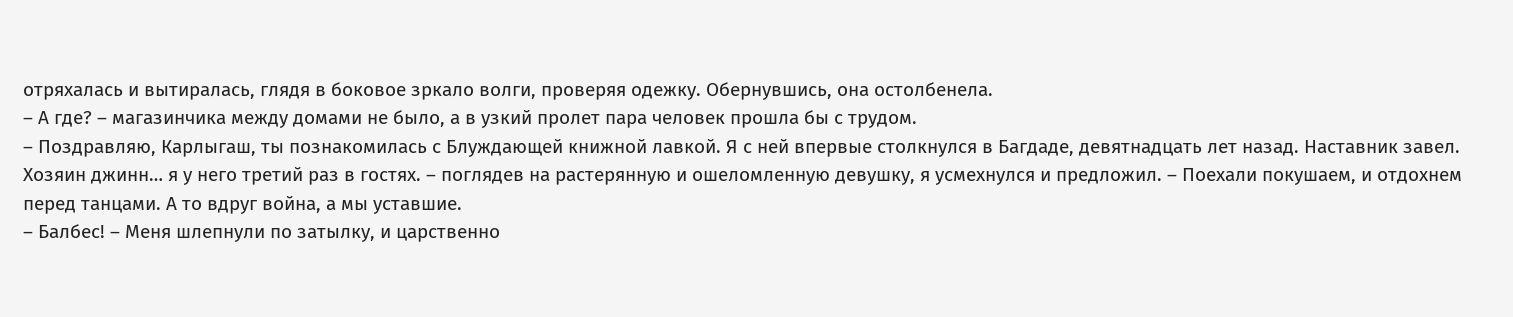отряхалась и вытиралась, глядя в боковое зркало волги, проверяя одежку. Обернувшись, она остолбенела.
– А где? – магазинчика между домами не было, а в узкий пролет пара человек прошла бы с трудом.
– Поздравляю, Карлыгаш, ты познакомилась с Блуждающей книжной лавкой. Я с ней впервые столкнулся в Багдаде, девятнадцать лет назад. Наставник завел. Хозяин джинн… я у него третий раз в гостях. – поглядев на растерянную и ошеломленную девушку, я усмехнулся и предложил. – Поехали покушаем, и отдохнем перед танцами. А то вдруг война, а мы уставшие.
– Балбес! – Меня шлепнули по затылку, и царственно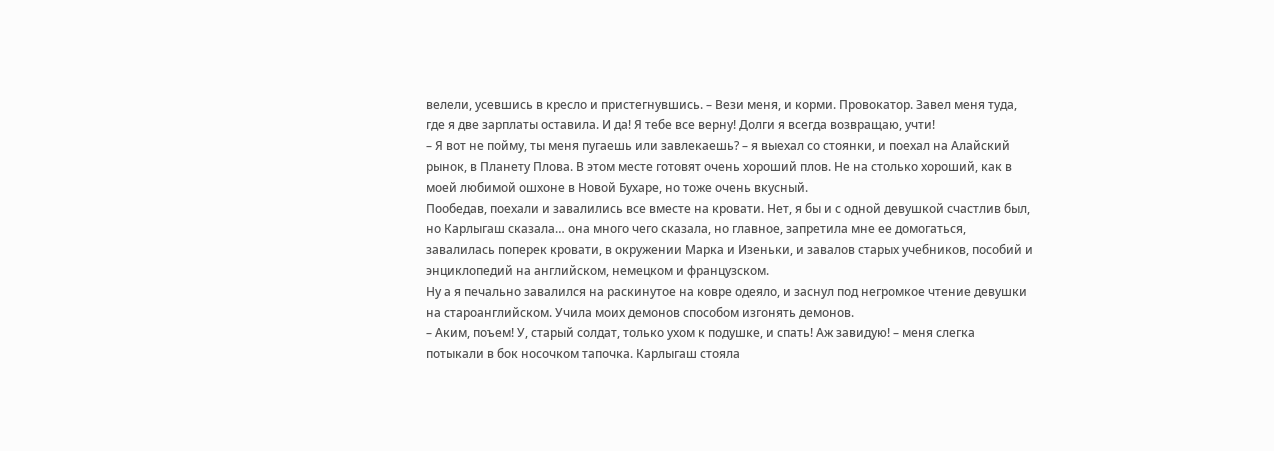велели, усевшись в кресло и пристегнувшись. – Вези меня, и корми. Провокатор. Завел меня туда, где я две зарплаты оставила. И да! Я тебе все верну! Долги я всегда возвращаю, учти!
– Я вот не пойму, ты меня пугаешь или завлекаешь? – я выехал со стоянки, и поехал на Алайский рынок, в Планету Плова. В этом месте готовят очень хороший плов. Не на столько хороший, как в моей любимой ошхоне в Новой Бухаре, но тоже очень вкусный.
Пообедав, поехали и завалились все вместе на кровати. Нет, я бы и с одной девушкой счастлив был, но Карлыгаш сказала… она много чего сказала, но главное, запретила мне ее домогаться, завалилась поперек кровати, в окружении Марка и Изеньки, и завалов старых учебников, пособий и энциклопедий на английском, немецком и французском.
Ну а я печально завалился на раскинутое на ковре одеяло, и заснул под негромкое чтение девушки на староанглийском. Учила моих демонов способом изгонять демонов.
– Аким, поъем! У, старый солдат, только ухом к подушке, и спать! Аж завидую! – меня слегка потыкали в бок носочком тапочка. Карлыгаш стояла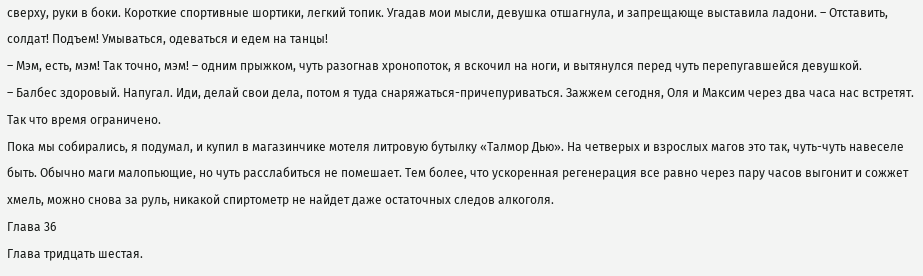сверху, руки в боки. Короткие спортивные шортики, легкий топик. Угадав мои мысли, девушка отшагнула, и запрещающе выставила ладони. – Отставить, солдат! Подъем! Умываться, одеваться и едем на танцы!
– Мэм, есть, мэм! Так точно, мэм! – одним прыжком, чуть разогнав хронопоток, я вскочил на ноги, и вытянулся перед чуть перепугавшейся девушкой.
– Балбес здоровый. Напугал. Иди, делай свои дела, потом я туда снаряжаться-причепуриваться. Зажжем сегодня, Оля и Максим через два часа нас встретят. Так что время ограничено.
Пока мы собирались, я подумал, и купил в магазинчике мотеля литровую бутылку «Талмор Дью». На четверых и взрослых магов это так, чуть-чуть навеселе быть. Обычно маги малопьющие, но чуть расслабиться не помешает. Тем более, что ускоренная регенерация все равно через пару часов выгонит и сожжет хмель, можно снова за руль, никакой спиртометр не найдет даже остаточных следов алкоголя.
Глава 36
Глава тридцать шестая.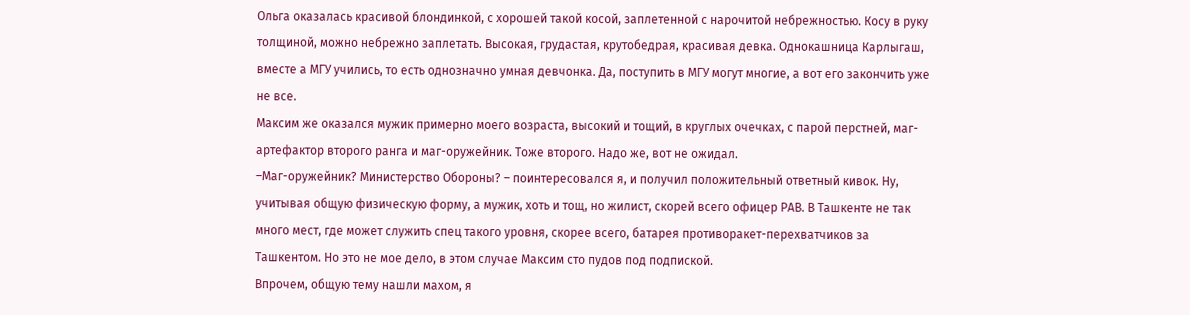Ольга оказалась красивой блондинкой, с хорошей такой косой, заплетенной с нарочитой небрежностью. Косу в руку толщиной, можно небрежно заплетать. Высокая, грудастая, крутобедрая, красивая девка. Однокашница Карлыгаш, вместе а МГУ учились, то есть однозначно умная девчонка. Да, поступить в МГУ могут многие, а вот его закончить уже не все.
Максим же оказался мужик примерно моего возраста, высокий и тощий, в круглых очечках, с парой перстней, маг-артефактор второго ранга и маг-оружейник. Тоже второго. Надо же, вот не ожидал.
–Маг-оружейник? Министерство Обороны? – поинтересовался я, и получил положительный ответный кивок. Ну, учитывая общую физическую форму, а мужик, хоть и тощ, но жилист, скорей всего офицер РАВ. В Ташкенте не так много мест, где может служить спец такого уровня, скорее всего, батарея противоракет-перехватчиков за Ташкентом. Но это не мое дело, в этом случае Максим сто пудов под подпиской.
Впрочем, общую тему нашли махом, я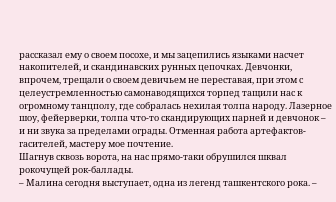рассказал ему о своем посохе, и мы зацепились языками насчет накопителей, и скандинавских рунных цепочках. Девчонки, впрочем, трещали о своем девичьем не переставая, при этом с целеустремленностью самонаводящихся торпед тащили нас к огромному танцполу, где собралась нехилая толпа народу. Лазерное шоу, фейерверки, толпа что-то скандирующих парней и девчонок – и ни звука за пределами ограды. Отменная работа артефактов-гасителей, мастеру мое почтение.
Шагнув сквозь ворота, на нас прямо-таки обрушился шквал рокочущей рок-баллады.
– Малина сегодня выступает, одна из легенд ташкентского рока. –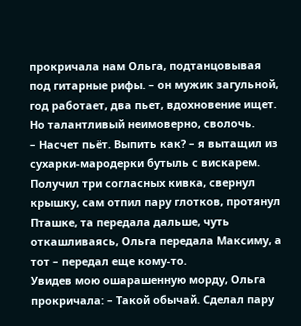прокричала нам Ольга, подтанцовывая под гитарные рифы. – он мужик загульной, год работает, два пьет, вдохновение ищет. Но талантливый неимоверно, сволочь.
– Насчет пьёт. Выпить как? – я вытащил из сухарки-мародерки бутыль с вискарем. Получил три согласных кивка, свернул крышку, сам отпил пару глотков, протянул Пташке, та передала дальше, чуть откашливаясь, Ольга передала Максиму, а тот – передал еще кому-то.
Увидев мою ошарашенную морду, Ольга прокричала: – Такой обычай. Сделал пару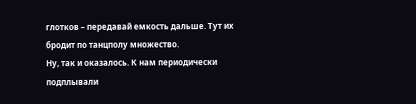глотков – передавай емкость дальше. Тут их бродит по танцполу множество.
Ну, так и оказалось. К нам периодически подплывали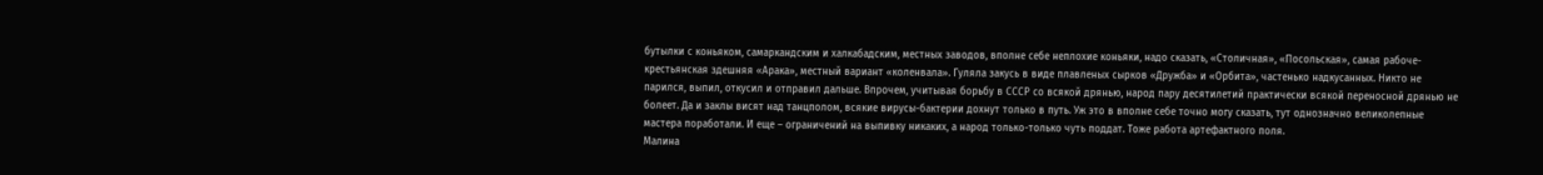бутылки с коньяком, самаркандским и халкабадским, местных заводов, вполне себе неплохие коньяки, надо сказать, «Столичная», «Посольская», самая рабоче-крестьянская здешняя «Арака», местный вариант «коленвала». Гуляла закусь в виде плавленых сырков «Дружба» и «Орбита», частенько надкусанных. Никто не парился, выпил, откусил и отправил дальше. Впрочем, учитывая борьбу в СССР со всякой дрянью, народ пару десятилетий практически всякой переносной дрянью не болеет. Да и заклы висят над танцполом, всякие вирусы-бактерии дохнут только в путь. Уж это в вполне себе точно могу сказать, тут однозначно великолепные мастера поработали. И еще – ограничений на выпивку никаких, а народ только-только чуть поддат. Тоже работа артефактного поля.
Малина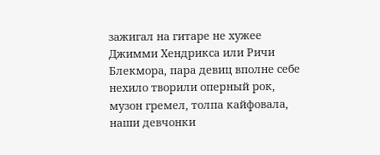зажигал на гитаре не хужее Джимми Хендрикса или Ричи Блекмора, пара девиц вполне себе нехило творили оперный рок, музон гремел, толпа кайфовала, наши девчонки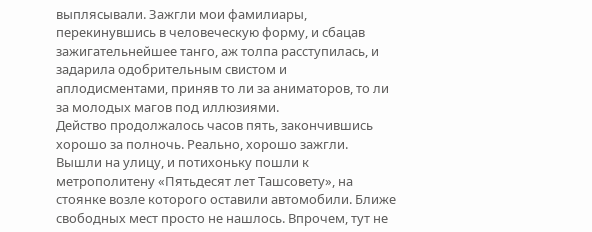выплясывали. Зажгли мои фамилиары, перекинувшись в человеческую форму, и сбацав зажигательнейшее танго, аж толпа расступилась, и задарила одобрительным свистом и аплодисментами, приняв то ли за аниматоров, то ли за молодых магов под иллюзиями.
Действо продолжалось часов пять, закончившись хорошо за полночь. Реально, хорошо зажгли.
Вышли на улицу, и потихоньку пошли к метрополитену «Пятьдесят лет Ташсовету», на стоянке возле которого оставили автомобили. Ближе свободных мест просто не нашлось. Впрочем, тут не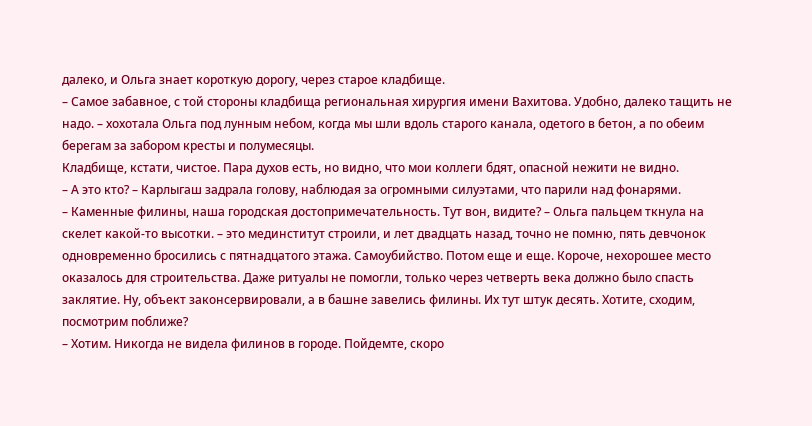далеко, и Ольга знает короткую дорогу, через старое кладбище.
– Самое забавное, с той стороны кладбища региональная хирургия имени Вахитова. Удобно, далеко тащить не надо. – хохотала Ольга под лунным небом, когда мы шли вдоль старого канала, одетого в бетон, а по обеим берегам за забором кресты и полумесяцы.
Кладбище, кстати, чистое. Пара духов есть, но видно, что мои коллеги бдят, опасной нежити не видно.
– А это кто? – Карлыгаш задрала голову, наблюдая за огромными силуэтами, что парили над фонарями.
– Каменные филины, наша городская достопримечательность. Тут вон, видите? – Ольга пальцем ткнула на скелет какой-то высотки. – это мединститут строили, и лет двадцать назад, точно не помню, пять девчонок одновременно бросились с пятнадцатого этажа. Самоубийство. Потом еще и еще. Короче, нехорошее место оказалось для строительства. Даже ритуалы не помогли, только через четверть века должно было спасть заклятие. Ну, объект законсервировали, а в башне завелись филины. Их тут штук десять. Хотите, сходим, посмотрим поближе?
– Хотим. Никогда не видела филинов в городе. Пойдемте, скоро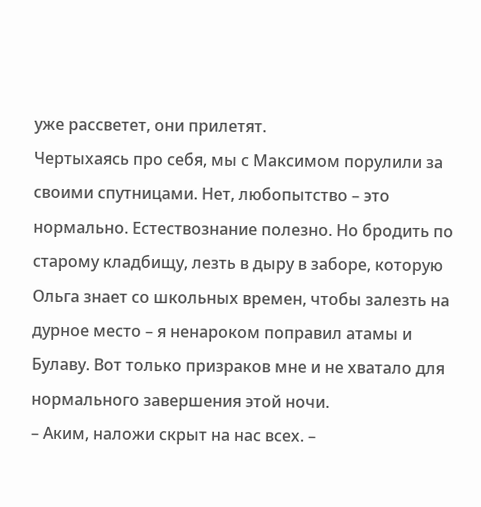уже рассветет, они прилетят.
Чертыхаясь про себя, мы с Максимом порулили за своими спутницами. Нет, любопытство – это нормально. Естествознание полезно. Но бродить по старому кладбищу, лезть в дыру в заборе, которую Ольга знает со школьных времен, чтобы залезть на дурное место – я ненароком поправил атамы и Булаву. Вот только призраков мне и не хватало для нормального завершения этой ночи.
– Аким, наложи скрыт на нас всех. –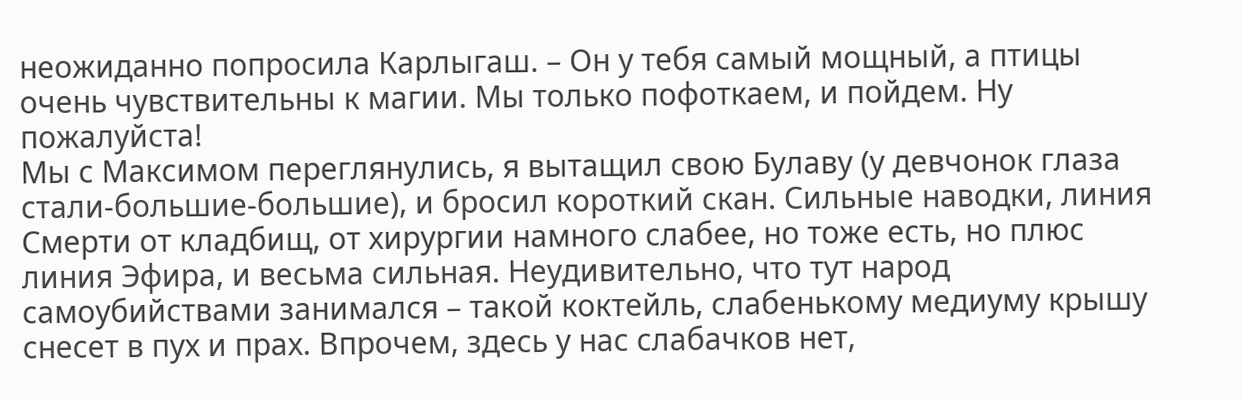неожиданно попросила Карлыгаш. – Он у тебя самый мощный, а птицы очень чувствительны к магии. Мы только пофоткаем, и пойдем. Ну пожалуйста!
Мы с Максимом переглянулись, я вытащил свою Булаву (у девчонок глаза стали-большие-большие), и бросил короткий скан. Сильные наводки, линия Смерти от кладбищ, от хирургии намного слабее, но тоже есть, но плюс линия Эфира, и весьма сильная. Неудивительно, что тут народ самоубийствами занимался – такой коктейль, слабенькому медиуму крышу снесет в пух и прах. Впрочем, здесь у нас слабачков нет,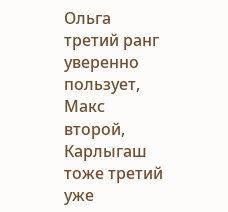Ольга третий ранг уверенно пользует, Макс второй, Карлыгаш тоже третий уже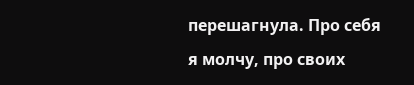перешагнула. Про себя я молчу, про своих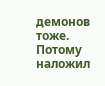демонов тоже.
Потому наложил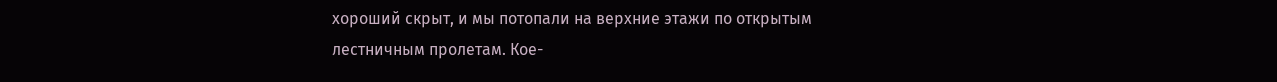хороший скрыт, и мы потопали на верхние этажи по открытым лестничным пролетам. Кое-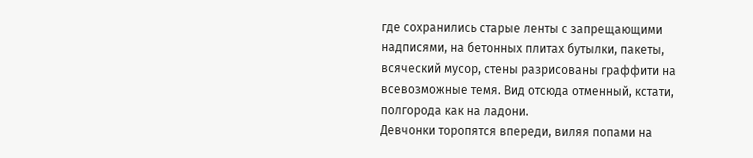где сохранились старые ленты с запрещающими надписями, на бетонных плитах бутылки, пакеты, всяческий мусор, стены разрисованы граффити на всевозможные темя. Вид отсюда отменный, кстати, полгорода как на ладони.
Девчонки торопятся впереди, виляя попами на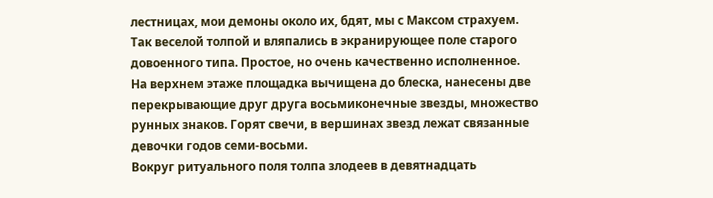лестницах, мои демоны около их, бдят, мы с Максом страхуем.
Так веселой толпой и вляпались в экранирующее поле старого довоенного типа. Простое, но очень качественно исполненное.
На верхнем этаже площадка вычищена до блеска, нанесены две перекрывающие друг друга восьмиконечные звезды, множество рунных знаков. Горят свечи, в вершинах звезд лежат связанные девочки годов семи-восьми.
Вокруг ритуального поля толпа злодеев в девятнадцать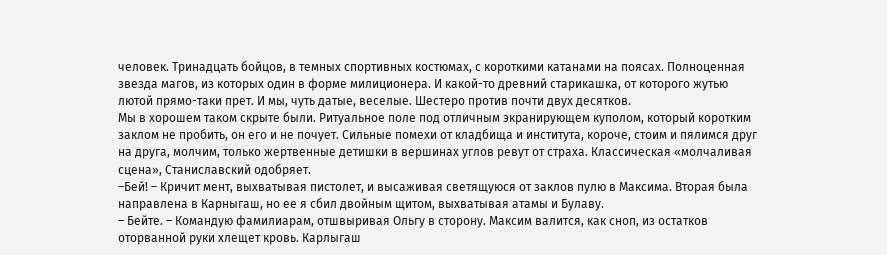человек. Тринадцать бойцов, в темных спортивных костюмах, с короткими катанами на поясах. Полноценная звезда магов, из которых один в форме милиционера. И какой-то древний старикашка, от которого жутью лютой прямо-таки прет. И мы, чуть датые, веселые. Шестеро против почти двух десятков.
Мы в хорошем таком скрыте были. Ритуальное поле под отличным экранирующем куполом, который коротким заклом не пробить, он его и не почует. Сильные помехи от кладбища и института, короче, стоим и пялимся друг на друга, молчим, только жертвенные детишки в вершинах углов ревут от страха. Классическая «молчаливая сцена», Станиславский одобряет.
–Бей! – Кричит мент, выхватывая пистолет, и высаживая светящуюся от заклов пулю в Максима. Вторая была направлена в Карныгаш, но ее я сбил двойным щитом, выхватывая атамы и Булаву.
– Бейте. – Командую фамилиарам, отшвыривая Ольгу в сторону. Максим валится, как сноп, из остатков оторванной руки хлещет кровь. Карлыгаш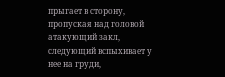прыгает в сторону, пропуская над головой атакующий закл, следующий вспыхивает у нее на груди,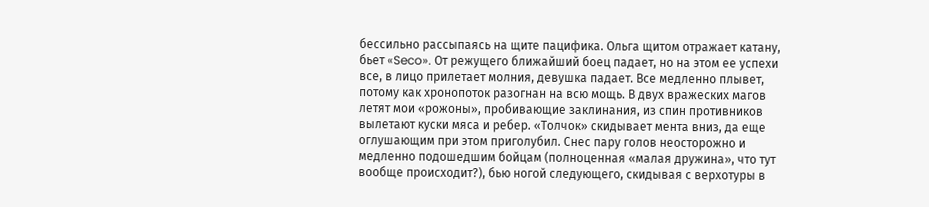бессильно рассыпаясь на щите пацифика. Ольга щитом отражает катану, бьет «Seco». От режущего ближайший боец падает, но на этом ее успехи все, в лицо прилетает молния, девушка падает. Все медленно плывет, потому как хронопоток разогнан на всю мощь. В двух вражеских магов летят мои «рожоны», пробивающие заклинания, из спин противников вылетают куски мяса и ребер. «Толчок» скидывает мента вниз, да еще оглушающим при этом приголубил. Снес пару голов неосторожно и медленно подошедшим бойцам (полноценная «малая дружина», что тут вообще происходит?), бью ногой следующего, скидывая с верхотуры в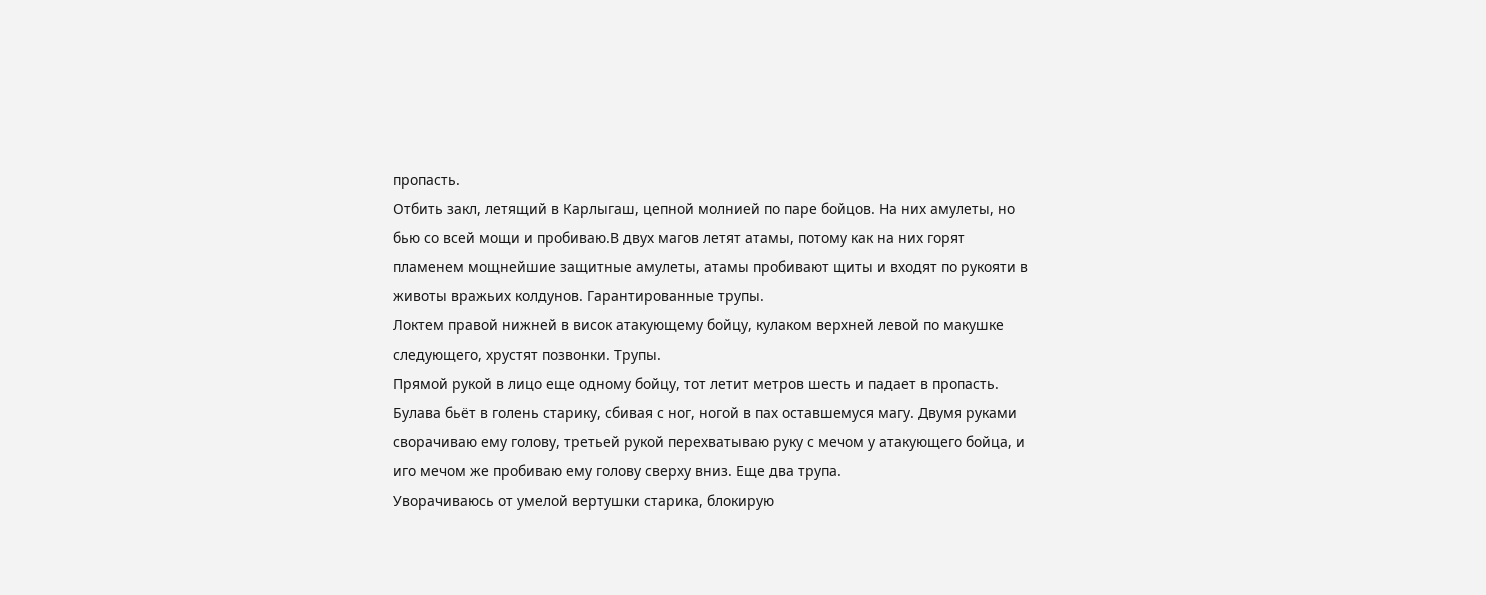пропасть.
Отбить закл, летящий в Карлыгаш, цепной молнией по паре бойцов. На них амулеты, но бью со всей мощи и пробиваю.В двух магов летят атамы, потому как на них горят пламенем мощнейшие защитные амулеты, атамы пробивают щиты и входят по рукояти в животы вражьих колдунов. Гарантированные трупы.
Локтем правой нижней в висок атакующему бойцу, кулаком верхней левой по макушке следующего, хрустят позвонки. Трупы.
Прямой рукой в лицо еще одному бойцу, тот летит метров шесть и падает в пропасть. Булава бьёт в голень старику, сбивая с ног, ногой в пах оставшемуся магу. Двумя руками сворачиваю ему голову, третьей рукой перехватываю руку с мечом у атакующего бойца, и иго мечом же пробиваю ему голову сверху вниз. Еще два трупа.
Уворачиваюсь от умелой вертушки старика, блокирую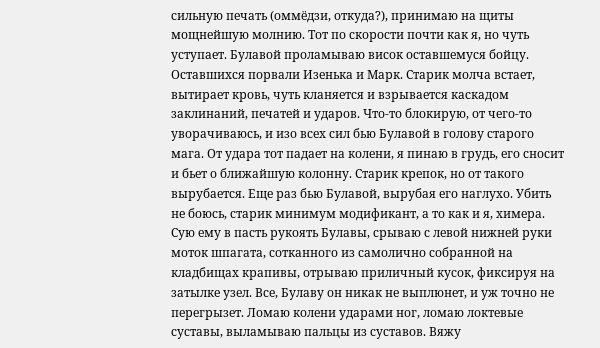сильную печать (оммёдзи, откуда?), принимаю на щиты мощнейшую молнию. Тот по скорости почти как я, но чуть уступает. Булавой проламываю висок оставшемуся бойцу. Оставшихся порвали Изенька и Марк. Старик молча встает, вытирает кровь, чуть кланяется и взрывается каскадом заклинаний, печатей и ударов. Что-то блокирую, от чего-то уворачиваюсь, и изо всех сил бью Булавой в голову старого мага. От удара тот падает на колени, я пинаю в грудь, его сносит и бьет о ближайшую колонну. Старик крепок, но от такого вырубается. Еще раз бью Булавой, вырубая его наглухо. Убить не боюсь, старик минимум модификант, а то как и я, химера. Сую ему в пасть рукоять Булавы, срываю с левой нижней руки моток шпагата, сотканного из самолично собранной на кладбищах крапивы, отрываю приличный кусок, фиксируя на затылке узел. Все, Булаву он никак не выплюнет, и уж точно не перегрызет. Ломаю колени ударами ног, ломаю локтевые суставы, выламываю пальцы из суставов. Вяжу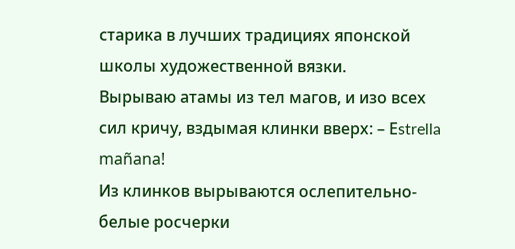старика в лучших традициях японской школы художественной вязки.
Вырываю атамы из тел магов, и изо всех сил кричу, вздымая клинки вверх: – Еstrella mañana!
Из клинков вырываются ослепительно-белые росчерки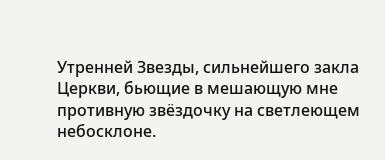Утренней Звезды, сильнейшего закла Церкви, бьющие в мешающую мне противную звёздочку на светлеющем небосклоне.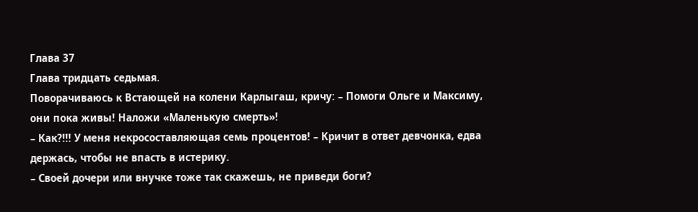Глава 37
Глава тридцать седьмая.
Поворачиваюсь к Встающей на колени Карлыгаш, кричу: – Помоги Ольге и Максиму, они пока живы! Наложи «Маленькую смерть»!
– Как?!!! У меня некросоставляющая семь процентов! – Кричит в ответ девчонка, едва держась, чтобы не впасть в истерику.
– Своей дочери или внучке тоже так скажешь, не приведи боги?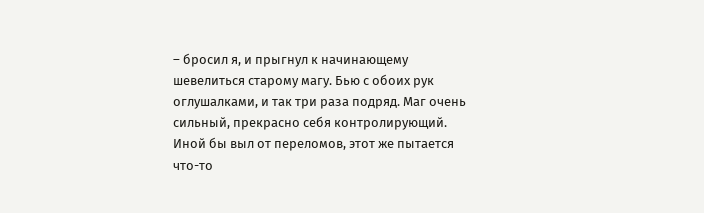– бросил я, и прыгнул к начинающему шевелиться старому магу. Бью с обоих рук оглушалками, и так три раза подряд. Маг очень сильный, прекрасно себя контролирующий. Иной бы выл от переломов, этот же пытается что-то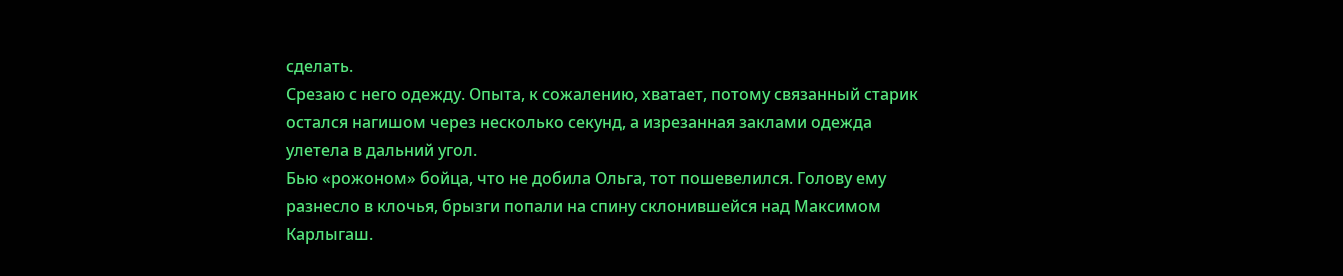сделать.
Срезаю с него одежду. Опыта, к сожалению, хватает, потому связанный старик остался нагишом через несколько секунд, а изрезанная заклами одежда улетела в дальний угол.
Бью «рожоном» бойца, что не добила Ольга, тот пошевелился. Голову ему разнесло в клочья, брызги попали на спину склонившейся над Максимом Карлыгаш.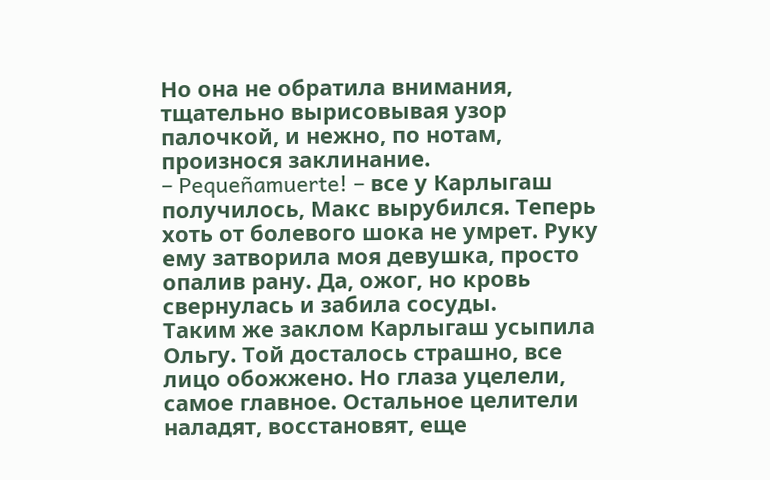Но она не обратила внимания, тщательно вырисовывая узор палочкой, и нежно, по нотам, произнося заклинание.
– Pequeñamuerte! – все у Карлыгаш получилось, Макс вырубился. Теперь хоть от болевого шока не умрет. Руку ему затворила моя девушка, просто опалив рану. Да, ожог, но кровь свернулась и забила сосуды.
Таким же заклом Карлыгаш усыпила Ольгу. Той досталось страшно, все лицо обожжено. Но глаза уцелели, самое главное. Остальное целители наладят, восстановят, еще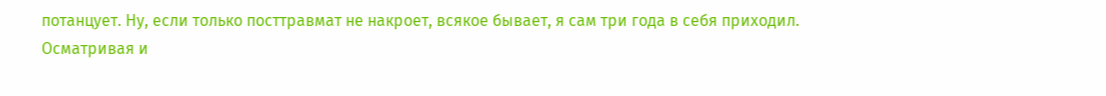потанцует. Ну, если только посттравмат не накроет, всякое бывает, я сам три года в себя приходил.
Осматривая и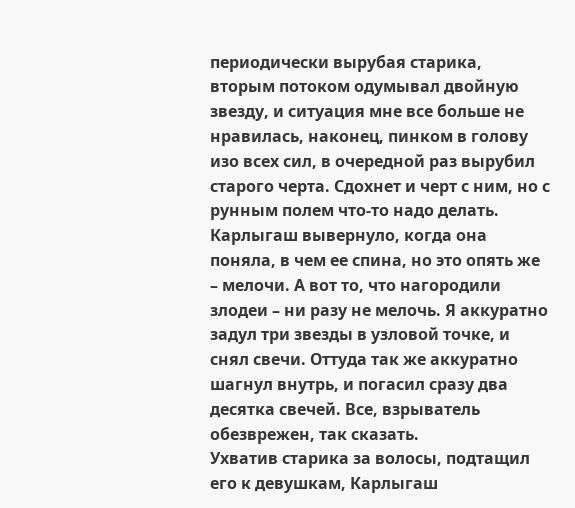периодически вырубая старика, вторым потоком одумывал двойную звезду, и ситуация мне все больше не нравилась, наконец, пинком в голову изо всех сил, в очередной раз вырубил старого черта. Сдохнет и черт с ним, но с рунным полем что-то надо делать.
Карлыгаш вывернуло, когда она поняла, в чем ее спина, но это опять же – мелочи. А вот то, что нагородили злодеи – ни разу не мелочь. Я аккуратно задул три звезды в узловой точке, и снял свечи. Оттуда так же аккуратно шагнул внутрь, и погасил сразу два десятка свечей. Все, взрыватель обезврежен, так сказать.
Ухватив старика за волосы, подтащил его к девушкам, Карлыгаш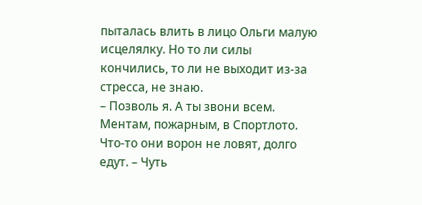пыталась влить в лицо Ольги малую исцелялку. Но то ли силы кончились, то ли не выходит из-за стресса, не знаю.
– Позволь я. А ты звони всем. Ментам, пожарным, в Спортлото. Что-то они ворон не ловят, долго едут. – Чуть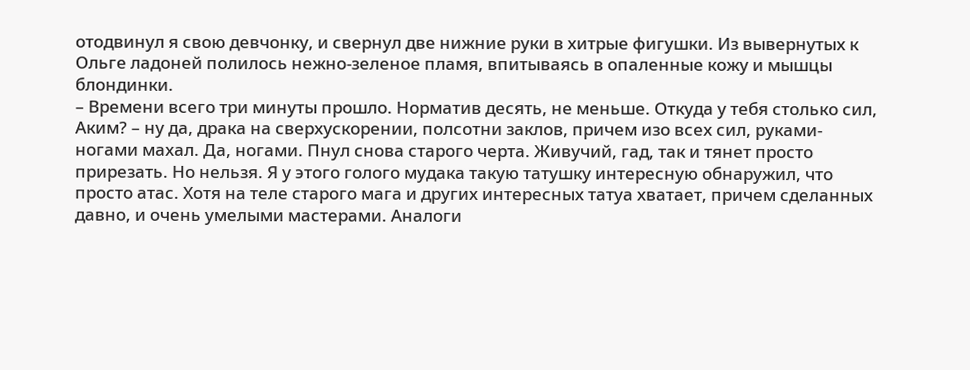отодвинул я свою девчонку, и свернул две нижние руки в хитрые фигушки. Из вывернутых к Ольге ладоней полилось нежно-зеленое пламя, впитываясь в опаленные кожу и мышцы блондинки.
– Времени всего три минуты прошло. Норматив десять, не меньше. Откуда у тебя столько сил, Аким? – ну да, драка на сверхускорении, полсотни заклов, причем изо всех сил, руками-ногами махал. Да, ногами. Пнул снова старого черта. Живучий, гад, так и тянет просто прирезать. Но нельзя. Я у этого голого мудака такую татушку интересную обнаружил, что просто атас. Хотя на теле старого мага и других интересных татуа хватает, причем сделанных давно, и очень умелыми мастерами. Аналоги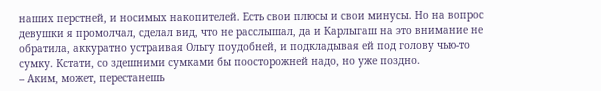наших перстней, и носимых накопителей. Есть свои плюсы и свои минусы. Но на вопрос девушки я промолчал, сделал вид, что не расслышал, да и Карлыгаш на это внимание не обратила, аккуратно устраивая Ольгу поудобней, и подкладывая ей под голову чью-то сумку. Кстати, со здешними сумками бы поосторожней надо, но уже поздно.
– Аким, может, перестанешь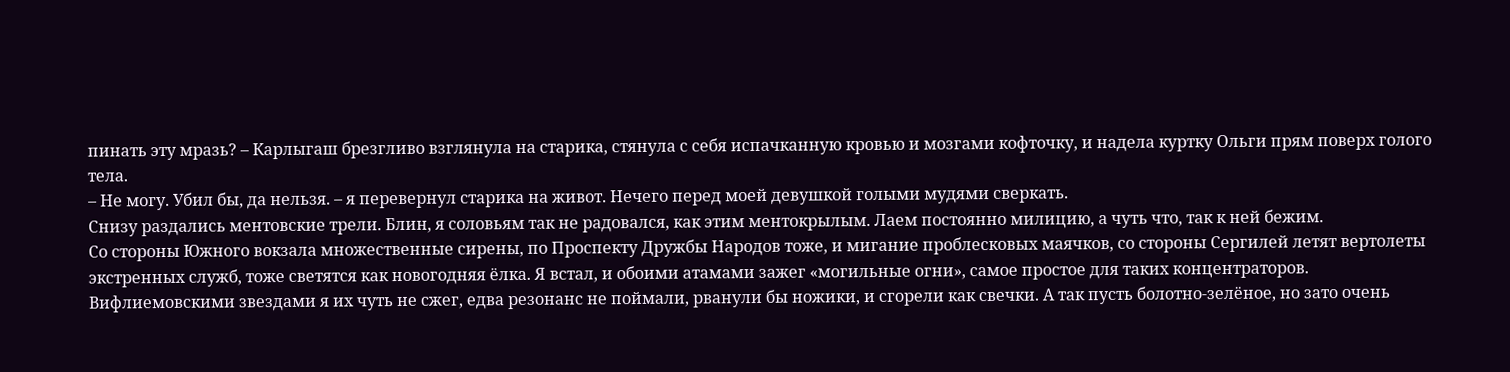пинать эту мразь? – Карлыгаш брезгливо взглянула на старика, стянула с себя испачканную кровью и мозгами кофточку, и надела куртку Ольги прям поверх голого тела.
– Не могу. Убил бы, да нельзя. – я перевернул старика на живот. Нечего перед моей девушкой голыми мудями сверкать.
Снизу раздались ментовские трели. Блин, я соловьям так не радовался, как этим ментокрылым. Лаем постоянно милицию, а чуть что, так к ней бежим.
Со стороны Южного вокзала множественные сирены, по Проспекту Дружбы Народов тоже, и мигание проблесковых маячков, со стороны Сергилей летят вертолеты экстренных служб, тоже светятся как новогодняя ёлка. Я встал, и обоими атамами зажег «могильные огни», самое простое для таких концентраторов. Вифлиемовскими звездами я их чуть не сжег, едва резонанс не поймали, рванули бы ножики, и сгорели как свечки. А так пусть болотно-зелёное, но зато очень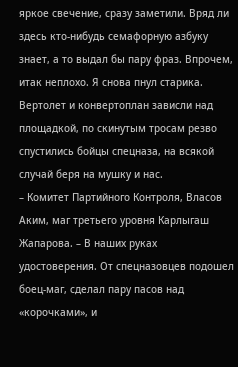яркое свечение, сразу заметили. Вряд ли здесь кто-нибудь семафорную азбуку знает, а то выдал бы пару фраз. Впрочем, итак неплохо. Я снова пнул старика.
Вертолет и конвертоплан зависли над площадкой, по скинутым тросам резво спустились бойцы спецназа, на всякой случай беря на мушку и нас.
– Комитет Партийного Контроля, Власов Аким, маг третьего уровня Карлыгаш Жапарова. – В наших руках удостоверения. От спецназовцев подошел боец-маг, сделал пару пасов над «корочками», и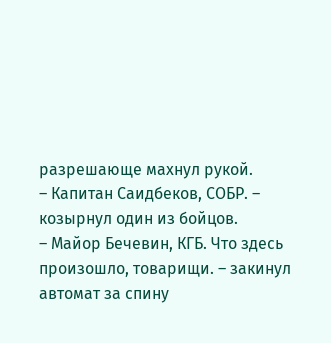разрешающе махнул рукой.
– Капитан Саидбеков, СОБР. – козырнул один из бойцов.
– Майор Бечевин, КГБ. Что здесь произошло, товарищи. – закинул автомат за спину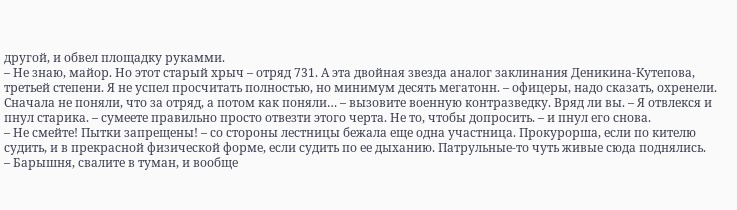другой, и обвел площадку рукамми.
– Не знаю, майор. Но этот старый хрыч – отряд 731. А эта двойная звезда аналог заклинания Деникина-Кутепова, третьей степени. Я не успел просчитать полностью, но минимум десять мегатонн. – офицеры, надо сказать, охренели. Сначала не поняли, что за отряд, а потом как поняли… – вызовите военную контразведку. Вряд ли вы. – Я отвлекся и пнул старика. – сумеете правильно просто отвезти этого черта. Не то, чтобы допросить. – и пнул его снова.
– Не смейте! Пытки запрещены! – со стороны лестницы бежала еще одна участница. Прокурорша, если по кителю судить, и в прекрасной физической форме, если судить по ее дыханию. Патрульные-то чуть живые сюда поднялись.
– Барышня, свалите в туман, и вообще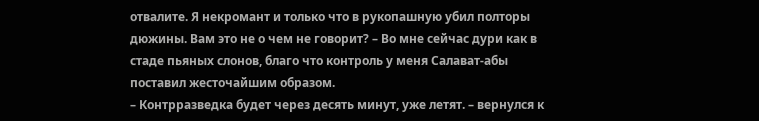отвалите. Я некромант и только что в рукопашную убил полторы дюжины. Вам это не о чем не говорит? – Во мне сейчас дури как в стаде пьяных слонов, благо что контроль у меня Салават-абы поставил жесточайшим образом.
– Контрразведка будет через десять минут, уже летят. – вернулся к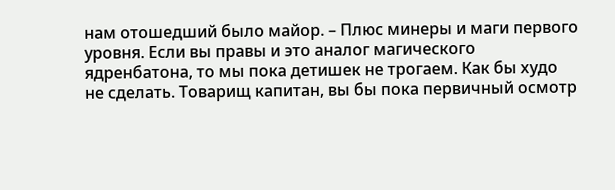нам отошедший было майор. – Плюс минеры и маги первого уровня. Если вы правы и это аналог магического ядренбатона, то мы пока детишек не трогаем. Как бы худо не сделать. Товарищ капитан, вы бы пока первичный осмотр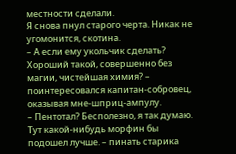местности сделали.
Я снова пнул старого черта. Никак не угомонится, скотина.
– А если ему укольчик сделать? Хороший такой, совершенно без магии, чистейшая химия? – поинтересовался капитан-собровец, оказывая мне-шприц-ампулу.
– Пентотал? Бесполезно, я так думаю. Тут какой-нибудь морфин бы подошел лучше. – пинать старика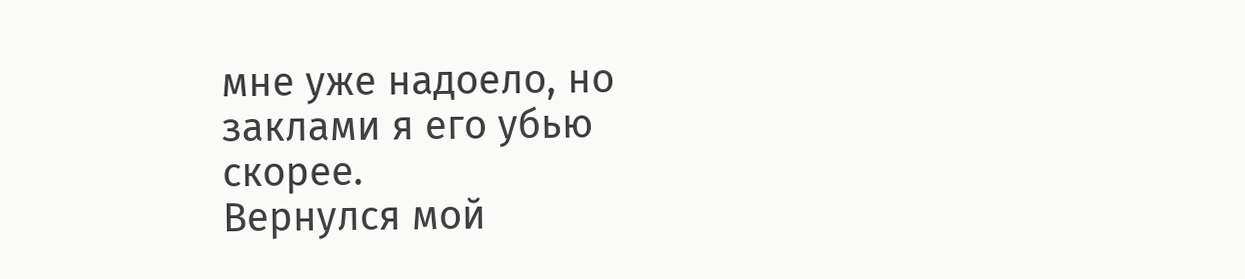мне уже надоело, но заклами я его убью скорее.
Вернулся мой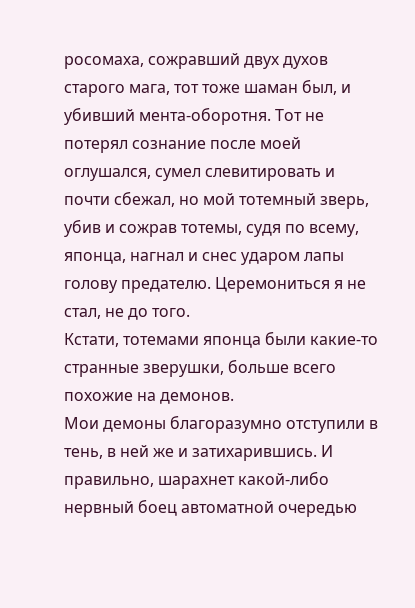росомаха, сожравший двух духов старого мага, тот тоже шаман был, и убивший мента-оборотня. Тот не потерял сознание после моей оглушался, сумел слевитировать и почти сбежал, но мой тотемный зверь, убив и сожрав тотемы, судя по всему, японца, нагнал и снес ударом лапы голову предателю. Церемониться я не стал, не до того.
Кстати, тотемами японца были какие-то странные зверушки, больше всего похожие на демонов.
Мои демоны благоразумно отступили в тень, в ней же и затихарившись. И правильно, шарахнет какой-либо нервный боец автоматной очередью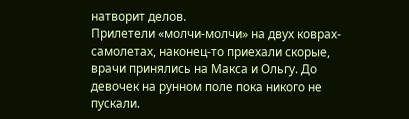натворит делов.
Прилетели «молчи-молчи» на двух коврах-самолетах, наконец-то приехали скорые, врачи принялись на Макса и Ольгу. До девочек на рунном поле пока никого не пускали.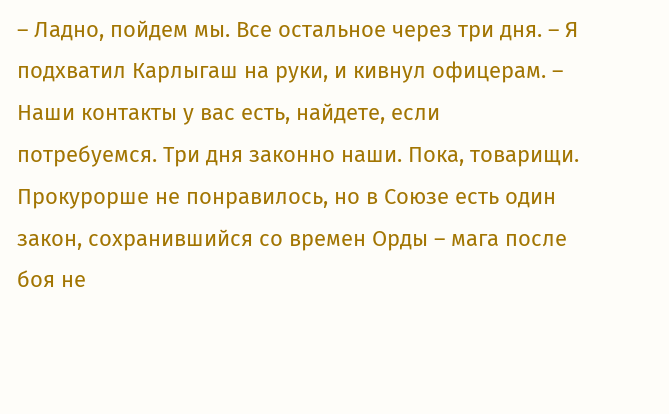– Ладно, пойдем мы. Все остальное через три дня. – Я подхватил Карлыгаш на руки, и кивнул офицерам. – Наши контакты у вас есть, найдете, если потребуемся. Три дня законно наши. Пока, товарищи.
Прокурорше не понравилось, но в Союзе есть один закон, сохранившийся со времен Орды – мага после боя не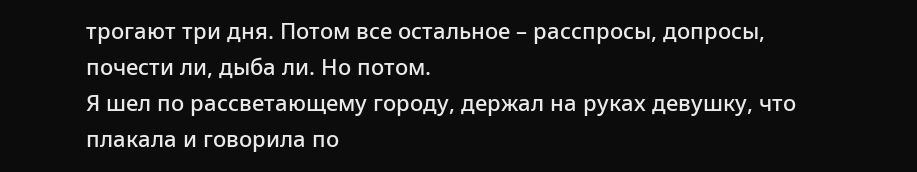трогают три дня. Потом все остальное – расспросы, допросы, почести ли, дыба ли. Но потом.
Я шел по рассветающему городу, держал на руках девушку, что плакала и говорила по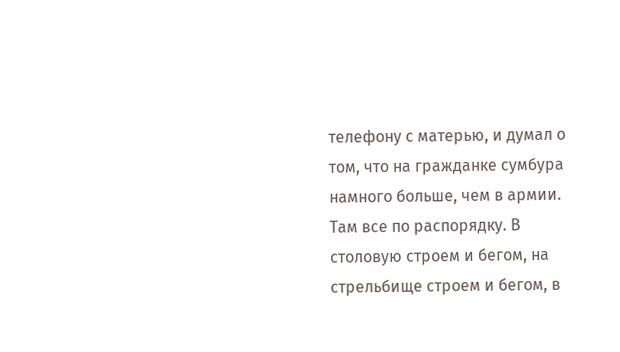телефону с матерью, и думал о том, что на гражданке сумбура намного больше, чем в армии. Там все по распорядку. В столовую строем и бегом, на стрельбище строем и бегом, в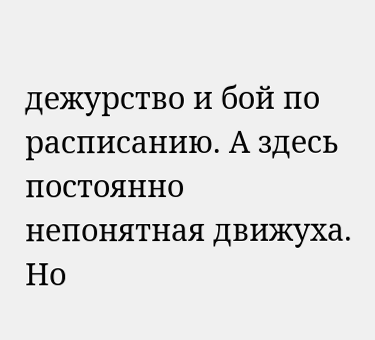дежурство и бой по расписанию. А здесь постоянно непонятная движуха. Но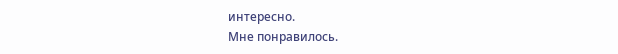интересно.
Мне понравилось.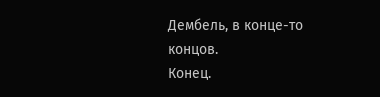Дембель, в конце-то концов.
Конец.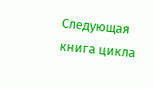Следующая книга цикла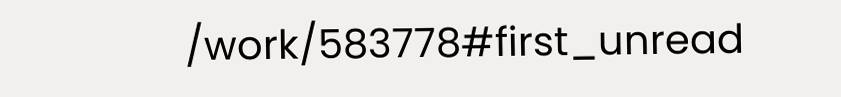/work/583778#first_unread